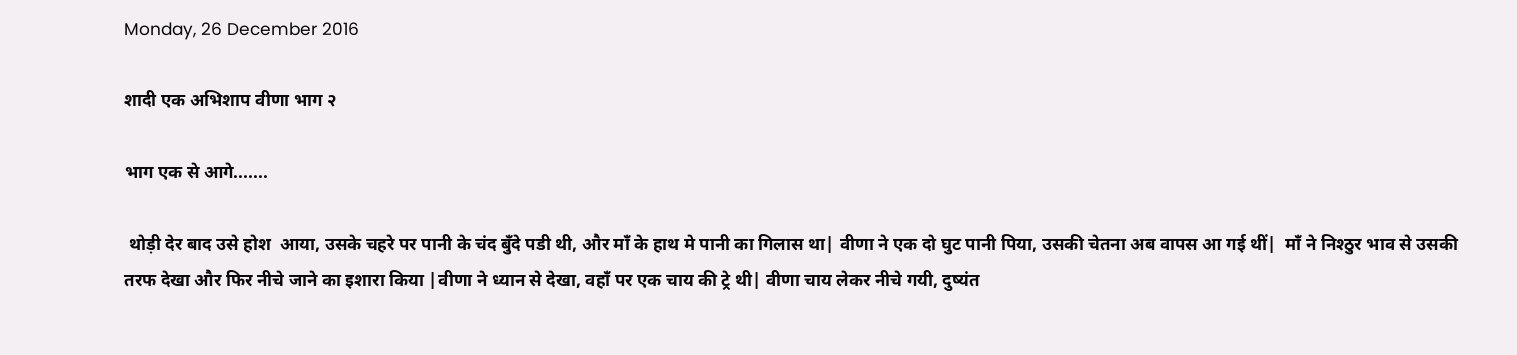Monday, 26 December 2016

शादी एक अभिशाप वीणा भाग २

भाग एक से आगे.......

 थोड़ी देर बाद उसे होश  आया, उसके चहरे पर पानी के चंद बुँदे पडी थी, और माँ के हाथ मे पानी का गिलास था| वीणा ने एक दो घुट पानी पिया, उसकी चेतना अब वापस आ गई थीं|  माँ ने निश्ठुर भाव से उसकी तरफ देखा और फिर नीचे जाने का इशारा किया |वीणा ने ध्यान से देखा, वहाँ पर एक चाय की ट्रे थी| वीणा चाय लेकर नीचे गयी, दुष्यंत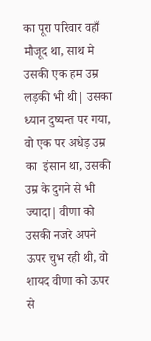का पूरा परिवार वहाँ मौजूद था, साथ मे  उसकी एक हम उम्र लड़की भी थी| उसका ध्यान दुष्यन्त पर गया, वो एक पर अधेड़ उम्र का  इंसान था, उसकी उम्र के दुगने से भी ज्यादा| वीणा को उसकी नजरे अपने ऊपर चुभ रही थी, वो शायद वीणा को ऊपर से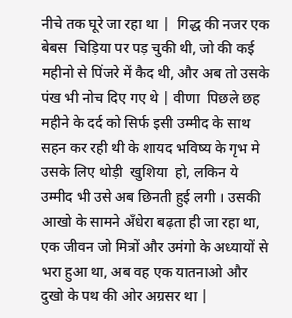नीचे तक घूरे जा रहा था |  गिद्ध की नजर एक बेबस  चिड़िया पर पड़ चुकी थी, जो की कई महीनो से पिंजरे में कैद थी, और अब तो उसके पंख भी नोच दिए गए थे | वीणा  पिछले छह महीने के दर्द को सिर्फ इसी उम्मीद के साथ सहन कर रही थी के शायद भविष्य के गृभ मे उसके लिए थोड़ी  खुशिया  हो, लकिन ये उम्मीद भी उसे अब छिनती हुई लगी । उसकी आखो के सामने अँधेरा बढ़ता ही जा रहा था,  एक जीवन जो मित्रों और उमंगो के अध्यायों से भरा हुआ था, अब वह एक यातनाओ और दुखो के पथ की ओर अग्रसर था |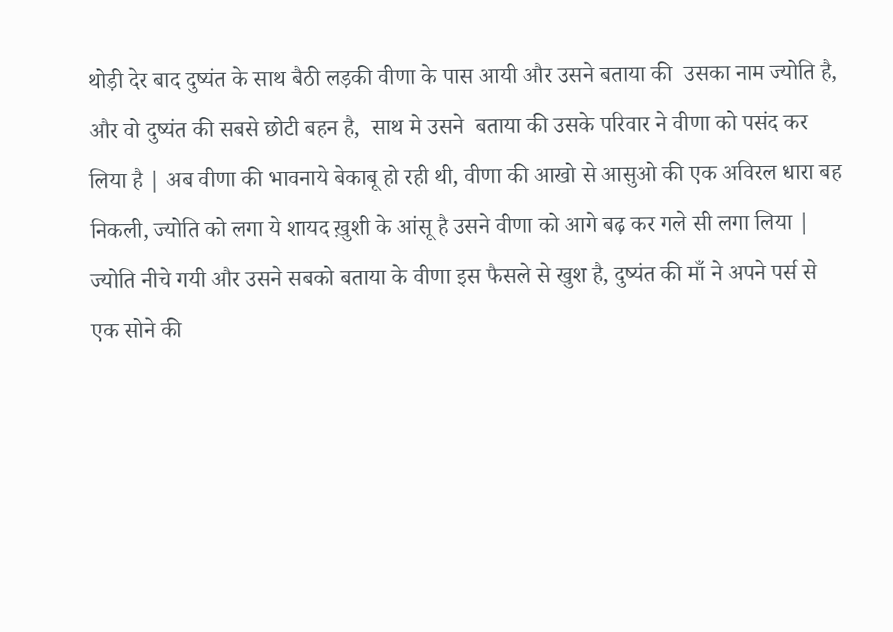थोड़ी देर बाद दुष्यंत के साथ बैठी लड़की वीणा के पास आयी और उसने बताया की  उसका नाम ज्योति है, और वो दुष्यंत की सबसे छोटी बहन है,  साथ मे उसने  बताया की उसके परिवार ने वीणा को पसंद कर लिया है | अब वीणा की भावनाये बेकाबू हो रही थी, वीणा की आखो से आसुओ की एक अविरल धारा बह निकली, ज्योति को लगा ये शायद ख़ुशी के आंसू है उसने वीणा को आगे बढ़ कर गले सी लगा लिया |  ज्योति नीचे गयी और उसने सबको बताया के वीणा इस फैसले से खुश है, दुष्यंत की माँ ने अपने पर्स से एक सोने की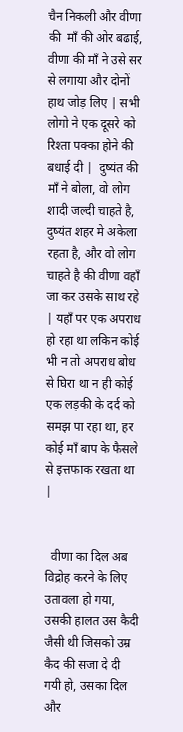चैन निकली और वीणा की  माँ की ओर बढाई, वीणा की माँ ने उसे सर से लगाया और दोनों हाथ जोड़ लिए | सभी लोगो ने एक दूसरे को रिश्ता पक्का होने की बधाई दी |  दुष्यंत की माँ ने बोला, वो लोग शादी जल्दी चाहते है, दुष्यंत शहर मे अकेला रहता है, और वो लोग चाहते है की वीणा वहाँ जा कर उसके साथ रहे | यहाँ पर एक अपराध हो रहा था लकिन कोई भी न तो अपराध बोध से घिरा था न ही कोई एक लड़की के दर्द को समझ पा रहा था, हर कोई माँ बाप के फैसले से इत्तफाक रखता था |


  वीणा का दिल अब विद्रोह करने के लिए उतावला हो गया, उसकी हालत उस कैदी जैसी थी जिसको उम्र कैद की सजा दे दी गयी हो, उसका दिल और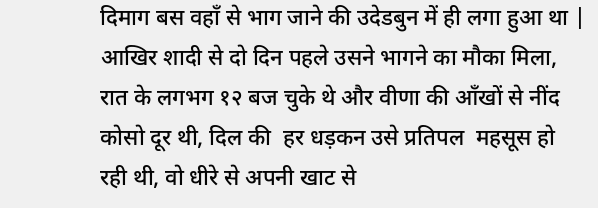दिमाग बस वहाँ से भाग जाने की उदेडबुन में ही लगा हुआ था | आखिर शादी से दो दिन पहले उसने भागने का मौका मिला,  रात के लगभग १२ बज चुके थे और वीणा की आँखों से नींद कोसो दूर थी, दिल की  हर धड़कन उसे प्रतिपल  महसूस हो रही थी, वो धीरे से अपनी खाट से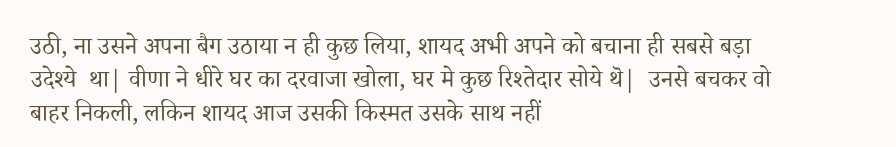उठी, ना उसने अपना बैग उठाया न ही कुछ लिया, शायद अभी अपने को बचाना ही सबसे बड़ा उदेश्ये  था| वीणा ने धीरे घर का दरवाजा खोला, घर मे कुछ रिश्तेदार सोये थॆ|  उनसे बचकर वो  बाहर निकली, लकिन शायद आज उसकी किस्मत उसके साथ नहीं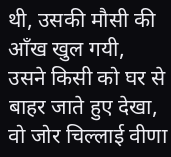थी, उसकी मौसी की आँख खुल गयी,  उसने किसी को घर से बाहर जाते हुए देखा, वो जोर चिल्लाई वीणा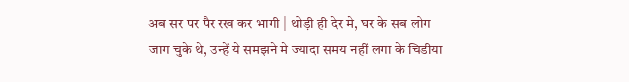अब सर पर पैर रख कर भागी | थोड़ी ही देर मे, घर के सब लोग जाग चुके थे, उन्हें ये समझने मे ज्यादा समय नहीं लगा के चिडीया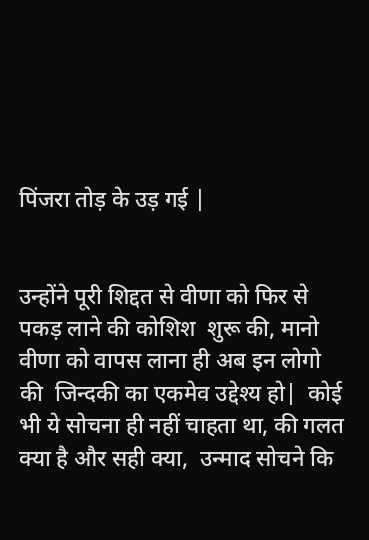पिंजरा तोड़ के उड़ गई |


उन्होंने पूरी शिद्दत से वीणा को फिर से पकड़ लाने की कोशिश  शुरू की, मानो  वीणा को वापस लाना ही अब इन लोगो की  जिन्दकी का एकमेव उद्देश्य हो|  कोई भी ये सोचना ही नहीं चाहता था, की गलत क्या है और सही क्या,  उन्माद सोचने कि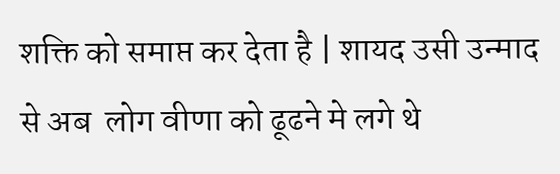शक्ति को समाप्त कर देता है | शायद उसी उन्माद से अब  लोग वीणा को ढूढने मे लगे थे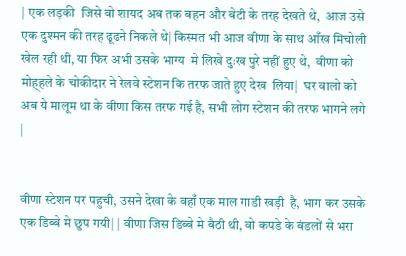| एक लड़की  जिसे वो शायद अब तक बहन और बेटी के तरह देखते थे,  आज उसे  एक दुश्मन की तरह ढूढने निकले थे| किस्मत भी आज वीणा के साथ आँख मिचोली खेल रही थी, या फिर अभी उसके भाग्य  मे लिखे दुःख पुरे नहीं हुए थे,  वीणा को मोह्हले के चोकीदार ने रेलवे स्टेशन कि तरफ जाते हुए देख  लिया|  घर वालो को अब ये मालूम था के वीणा किस तरफ गई है, सभी लोग स्टेशन की तरफ भागने लगे |


वीणा स्टेशन पर पहुची, उसने देखा के वहाँ एक माल गाडी खड़ी  है, भाग कर उसके एक डिब्बे मे छुप गयी| | वीणा जिस डिब्बे मे बैठी थी, वो कपडे के बंडलों से भरा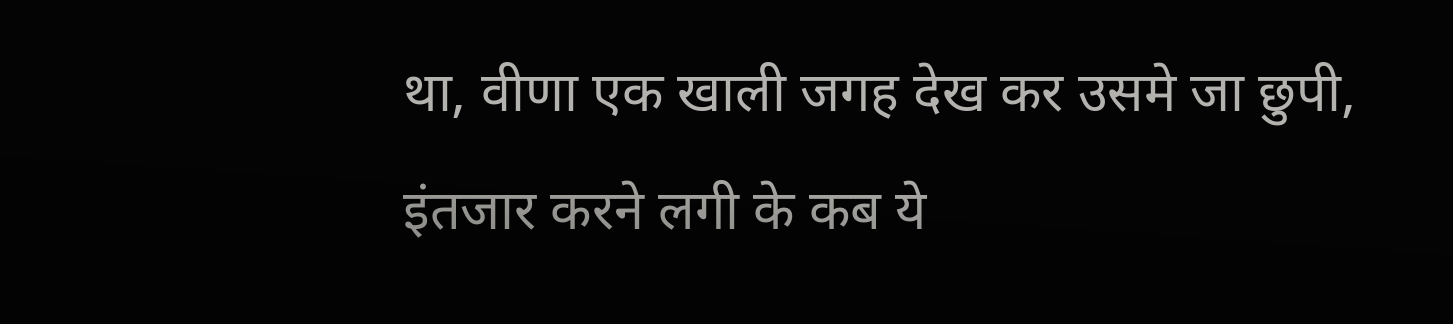था, वीणा एक खाली जगह देख कर उसमे जा छुपी, इंतजार करने लगी के कब ये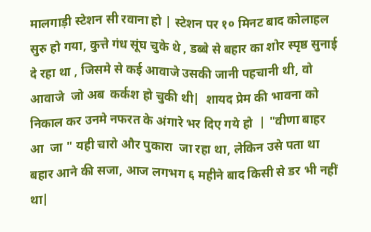मालगाड़ी स्टेशन सी रवाना हो | स्टेशन पर १० मिनट बाद कोलाहल सुरु हो गया, कुत्ते गंध सूंघ चुके थे , डब्बे से बहार का शोर स्पृष्ठ सुनाई दे रहा था , जिसमे से कई आवाजे उसकी जानी पहचानी थी, वो आवाजे  जो अब  कर्कश हो चुकी थी|  शायद प्रेम की भावना को निकाल कर उनमे नफरत के अंगारे भर दिए गये हो  | "वीणा बाहर आ  जा " यही चारो और पुकारा  जा रहा था, लेकिन उसे पता था  बहार आने की सजा, आज लगभग ६ महीने बाद किसी से डर भी नहीं था|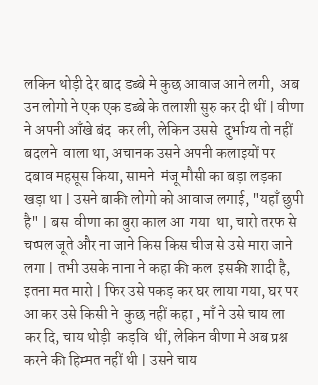लकिन थोड़ी देर बाद डब्बे मे कुछ आवाज आने लगी,  अब उन लोगो ने एक एक डब्बे के तलाशी सुरु कर दी थीं | वीणा ने अपनी आँखे बंद  कर ली, लेकिन उससे  दुर्भाग्य तो नहीं बदलने  वाला था, अचानक उसने अपनी कलाइयों पर दबाव महसूस किया, सामने  मंजू मौसी का बड़ा लड़का खड़ा था | उसने बाकी लोगो को आवाज लगाई, "यहाँ छुपी है" | बस  वीणा का बुरा काल आ  गया  था, चारो तरफ से  चप्पल जूते और ना जाने किस किस चीज से उसे मारा जाने लगा | तभी उसके नाना ने कहा की कल  इसकी शादी है, इतना मत मारो | फिर उसे पकड़ कर घर लाया गया, घर पर आ कर उसे किसी ने  कुछ नहीं कहा , माँ ने उसे चाय ला कर दि, चाय थोड़ी  कड़वि  थीं, लेकिन वीणा मे अब प्रश्न करने की हिम्मत नहीं थी | उसने चाय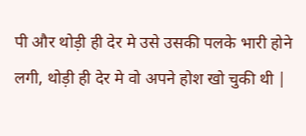पी और थोड़ी ही देर मे उसे उसकी पलके भारी होने लगी, थोड़ी ही देर मे वो अपने होश खो चुकी थी |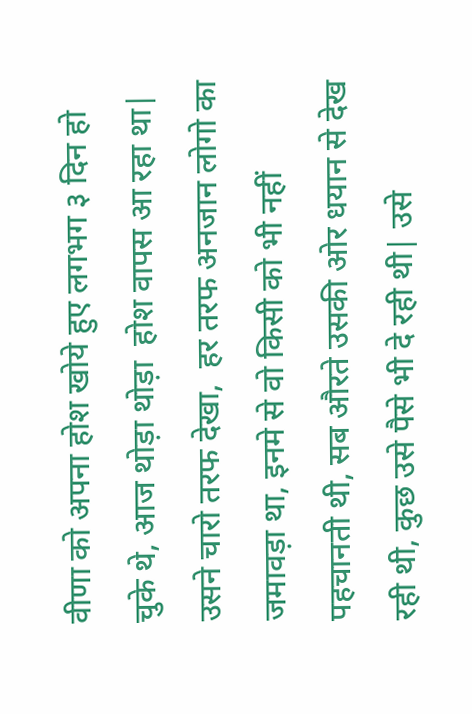वीणा को अपना होश खोये हुए लगभग ३ दिन हो चुके थे, आज थोड़ा थोड़ा  होश वापस आ रहा था| उसने चारो तरफ देखा,  हर तरफ अनजान लोगो का जमावड़ा था, इनमे से वो किसी को भी नहीं पहचानती थी, सब औरते उसकी ओर धयान से देख रही थी, कुछ उसे पैसे भी दे रही थी| उसे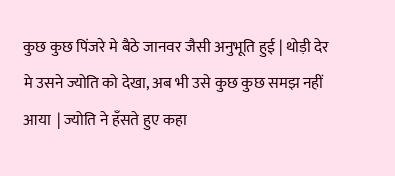कुछ कुछ पिंजरे मे बैठे जानवर जैसी अनुभूति हुई | थोड़ी देर मे उसने ज्योति को देखा, अब भी उसे कुछ कुछ समझ नहीं आया  | ज्योति ने हँसते हुए कहा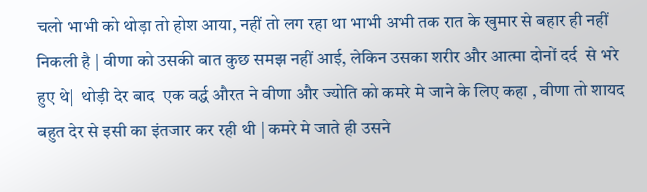चलो भाभी को थोड़ा तो होश आया, नहीं तो लग रहा था भाभी अभी तक रात के खुमार से बहार ही नहीं निकली है | वीणा को उसकी बात कुछ समझ नहीं आई, लेकिन उसका शरीर और आत्मा दोनों दर्द  से भरे हुए थे|  थोड़ी देर बाद  एक वर्द्ध औरत ने वीणा और ज्योति को कमरे मे जाने के लिए कहा , वीणा तो शायद बहुत देर से इसी का इंतजार कर रही थी | कमरे मे जाते ही उसने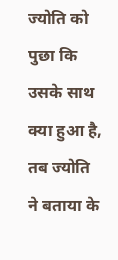ज्योति को पुछा कि उसके साथ क्या हुआ है, तब ज्योति ने बताया के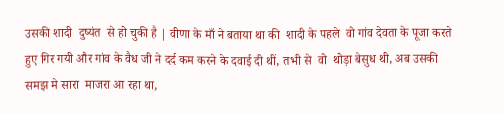उसकी शादी  दुष्यंत  से हो चुकी है | वीणा के माँ ने बताया था की  शादी के पहले  वो गांव देवता के पूजा करते हुए गिर गयी और गांव के वैध जी ने दर्द कम करने के दवाई दी थीं, तभी से  वो  थोड़ा बेसुध थी, अब उसकी  समझ मे सारा  माजरा आ रहा था,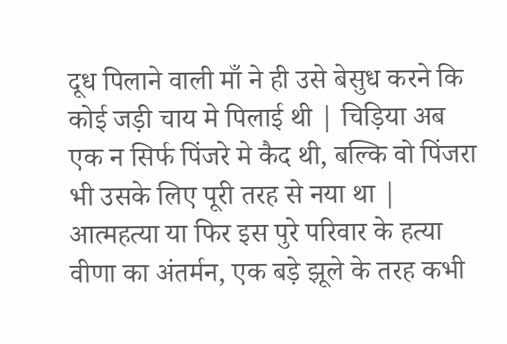दूध पिलाने वाली माँ ने ही उसे बेसुध करने कि कोई जड़ी चाय मे पिलाई थी | चिड़िया अब एक न सिर्फ पिंजरे मे कैद थी, बल्कि वो पिंजरा भी उसके लिए पूरी तरह से नया था | आत्महत्या या फिर इस पुरे परिवार के हत्या वीणा का अंतर्मन, एक बड़े झूले के तरह कभी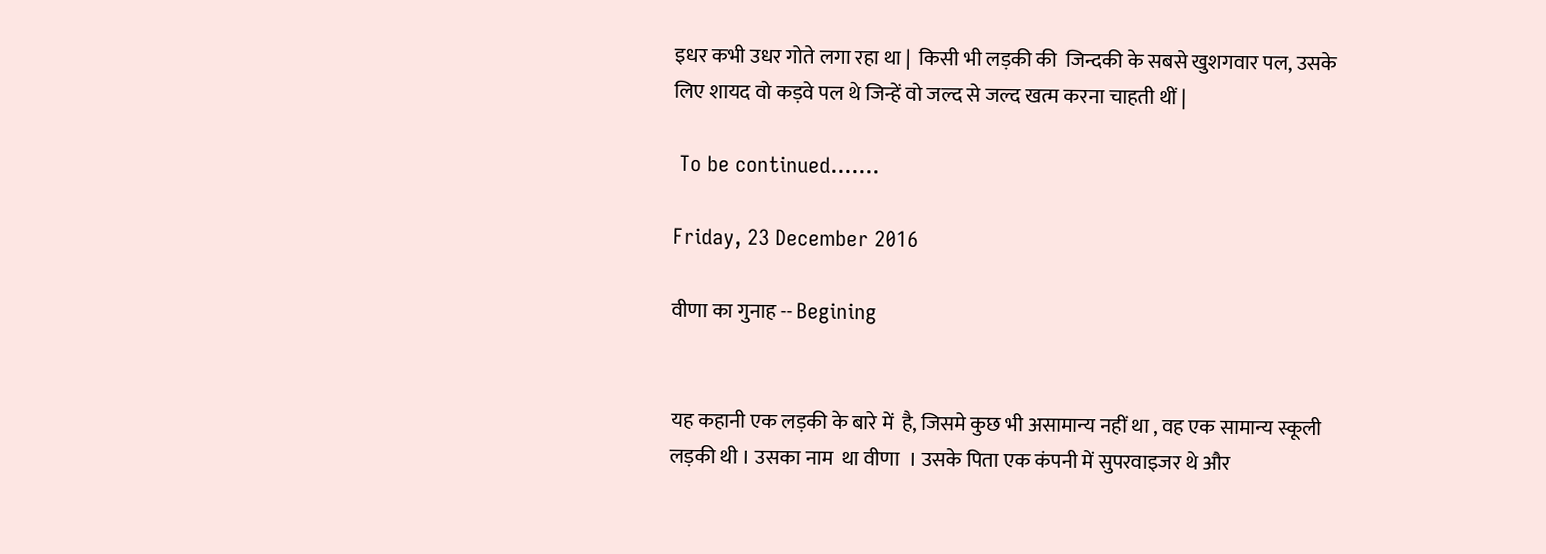इधर कभी उधर गोते लगा रहा था |  किसी भी लड़की की  जिन्दकी के सबसे खुशगवार पल, उसके लिए शायद वो कड़वे पल थे जिन्हें वो जल्द से जल्द खत्म करना चाहती थीं |

 To be continued.......

Friday, 23 December 2016

वीणा का गुनाह -- Begining


यह कहानी एक लड़की के बारे में  है, जिसमे कुछ भी असामान्य नहीं था , वह एक सामान्य स्कूली  लड़की थी । उसका नाम  था वीणा  । उसके पिता एक कंपनी में सुपरवाइजर थे और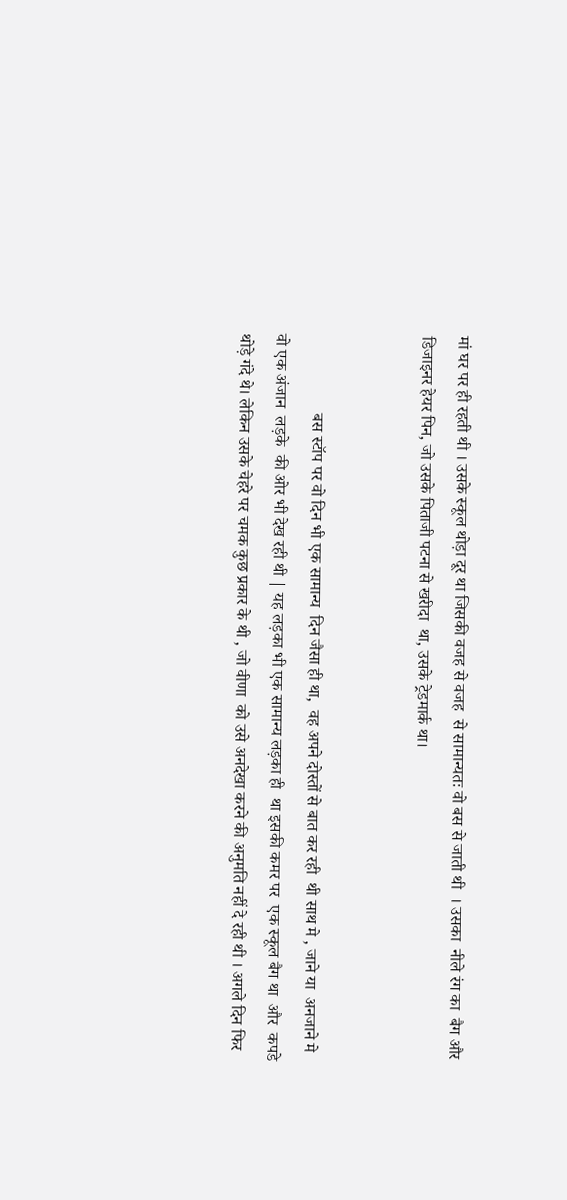मां घर पर ही रहती थी । उसके स्कूल थोड़ा दूर था जिसकी वजह से वजह  से सामान्यतः वो बस से जाती थी  । उसका  नीले रंग का  बैग और डिजाइनर हेयर पिन, जो उसके पिताजी पटना से खरीदा  था, उसके ट्रेडमार्क था।


                   बस स्टॉप पर वो दिन भी एक सामान्य  दिन जैसा ही था,  वह अपने दोस्तों से बात कर रही  थी साथ मे , जाने या  अनजाने मे  वो एक अंजान  लड़के  की ओर भी देख रही थी | यह लड़का भी एक सामान्य लड़का ही  था इसकी कमर पर  एक स्कूल बैग था  और  कपडे थोड़े गंदे थे। लेकिन उसके चेहरे पर चमक कुछ प्रकार के थी , जो वीणा  को उसे अनदेखा करने की अनुमति नहीं दे रही थी । अगले दिन फिर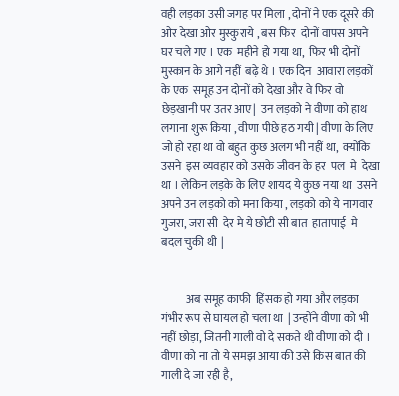वही लड़का उसी जगह पर मिला , दोनों ने एक दूसरे की ओर देखा ओर मुस्कुराये , बस फिर  दोनों वापस अपने घर चले गए । एक  महीने हो गया था,  फिर भी दोनों मुस्कान के आगे नहीं  बढ़े थे । एक दिन  आवारा लड़कों के एक  समूह उन दोनों को देखा और वे फिर वो  छेड़खानी पर उतर आए|  उन लड़को ने वीणा को हाथ लगाना शुरू किया , वीणा पीछे हठ गयी | वीणा के लिए जो हो रहा था वो बहुत कुछ अलग भी नहीं था,  क्योंकि उसने  इस व्यवहार को उसके जीवन के हर  पल  मे  देखा था । लेकिन लड़के के लिए शायद ये कुछ नया था  उसने अपने उन लड़को को मना किया , लड़को को ये नागवार गुजरा, जरा सी  देर मे ये छोटी सी बात  हातापाई  मे बदल चुकी थी  |


           अब समूह काफी  हिंसक हो गया और लड़का गंभीर रूप से घायल हो चला था  | उन्होंने वीणा को भी नहीं छोड़ा, जितनी गाली वो दे सकते थी वीणा को दी । वीणा को ना तो ये समझ आया की उसे किस बात की गाली दे जा रही है,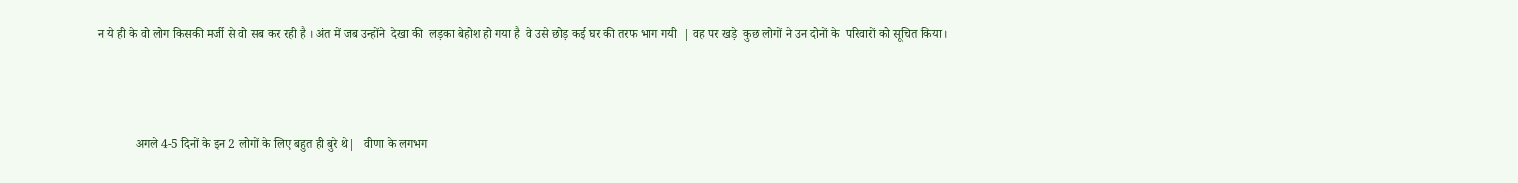न ये ही के वो लोग किसकी मर्जी से वो सब कर रही है । अंत में जब उन्होंने  देखा की  लड़का बेहोश हो गया है  वे उसे छोड़ कई घर की तरफ भाग गयी  | वह पर खड़े  कुछ लोगों ने उन दोनों के  परिवारों को सूचित किया।



            अगले 4-5 दिनों के इन 2 लोगों के लिए बहुत ही बुरे थे|   वीणा के लगभग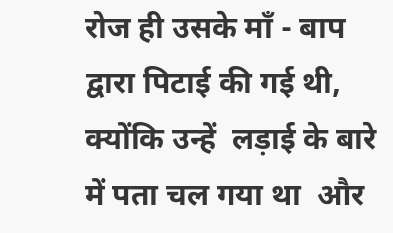रोज ही उसके माँ - बाप द्वारा पिटाई की गई थी, क्योंकि उन्हें  लड़ाई के बारे में पता चल गया था  और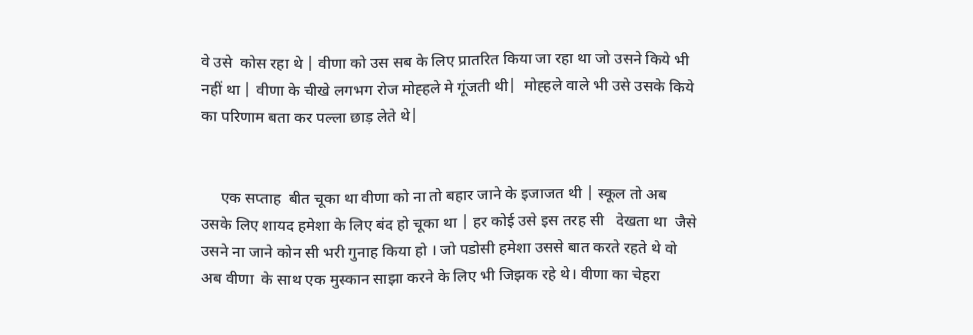वे उसे  कोस रहा थे | वीणा को उस सब के लिए प्रातरित किया जा रहा था जो उसने किये भी नहीं था | वीणा के चीखे लगभग रोज मोह्हले मे गूंजती थी|  मोह्हले वाले भी उसे उसके किये का परिणाम बता कर पल्ला छाड़ लेते थे|


     एक सप्ताह  बीत चूका था वीणा को ना तो बहार जाने के इजाजत थी | स्कूल तो अब उसके लिए शायद हमेशा के लिए बंद हो चूका था | हर कोई उसे इस तरह सी   देखता था  जैसे उसने ना जाने कोन सी भरी गुनाह किया हो । जो पडोसी हमेशा उससे बात करते रहते थे वो अब वीणा  के साथ एक मुस्कान साझा करने के लिए भी जिझक रहे थे। वीणा का चेहरा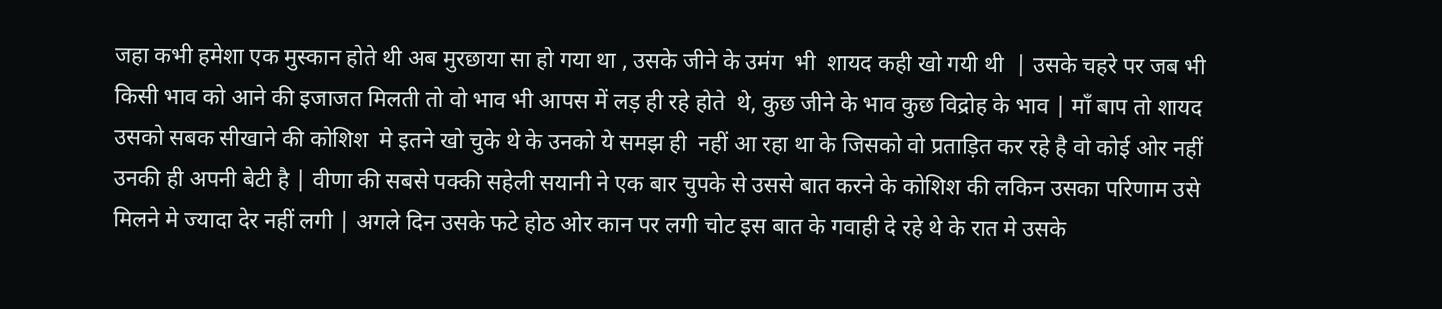जहा कभी हमेशा एक मुस्कान होते थी अब मुरछाया सा हो गया था , उसके जीने के उमंग  भी  शायद कही खो गयी थी  | उसके चहरे पर जब भी किसी भाव को आने की इजाजत मिलती तो वो भाव भी आपस में लड़ ही रहे होते  थे, कुछ जीने के भाव कुछ विद्रोह के भाव | माँ बाप तो शायद उसको सबक सीखाने की कोशिश  मे इतने खो चुके थे के उनको ये समझ ही  नहीं आ रहा था के जिसको वो प्रताड़ित कर रहे है वो कोई ओर नहीं उनकी ही अपनी बेटी है | वीणा की सबसे पक्की सहेली सयानी ने एक बार चुपके से उससे बात करने के कोशिश की लकिन उसका परिणाम उसे मिलने मे ज्यादा देर नहीं लगी | अगले दिन उसके फटे होठ ओर कान पर लगी चोट इस बात के गवाही दे रहे थे के रात मे उसके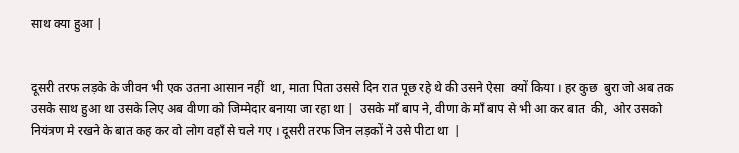साथ क्या हुआ |


दूसरी तरफ लड़के के जीवन भी एक उतना आसान नहीं  था, माता पिता उससे दिन रात पूछ रहे थे की उसने ऐसा  क्यों किया । हर कुछ  बुरा जो अब तक उसके साथ हुआ था उसके लिए अब वीणा को जिम्मेदार बनाया जा रहा था |  उसके माँ बाप ने, वीणा के माँ बाप से भी आ कर बात  की,  ओर उसको नियंत्रण मे रखने के बात कह कर वो लोग वहाँ से चले गए । दूसरी तरफ जिन लड़कों ने उसे पीटा था  |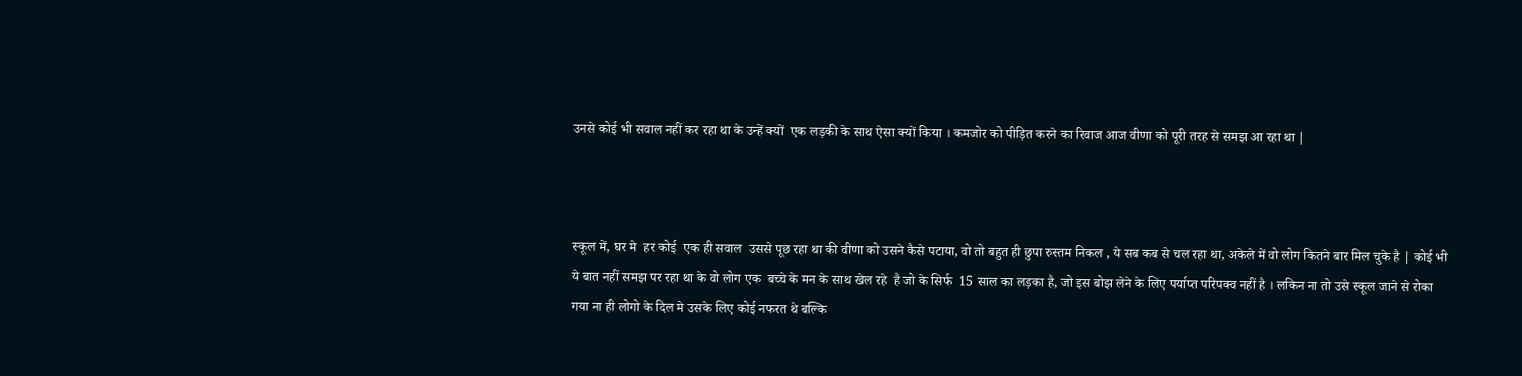उनसे कोई भी सवाल नहीं कर रहा था के उन्हें क्यों  एक लड़की के साथ ऐसा क्यों किया । कमजोर को पीड़ित करने का रिवाज आज वीणा को पूरी तरह से समझ आ रहा था |



स्कूल में, घर मे  हर कोई  एक ही सवाल  उससे पूछ रहा था की वीणा को उसने कैसे पटाया, वो तो बहुत ही छुपा रुस्तम निकल , ये सब कब से चल रहा था, अकेले में वो लोग कितने बार मिल चुके है | कोई भी ये बात नहीं समझ पर रहा था के वो लोग एक  बच्चे के मन के साथ खेल रहे  है जो के सिर्फ  15 साल का लड़का है, जो इस बोझ लेने के लिए पर्याप्त परिपक्व नहीं है । लकिन ना तो उसे स्कूल जाने से रोका गया ना ही लोगो के दिल मे उसके लिए कोई नफरत थे बल्कि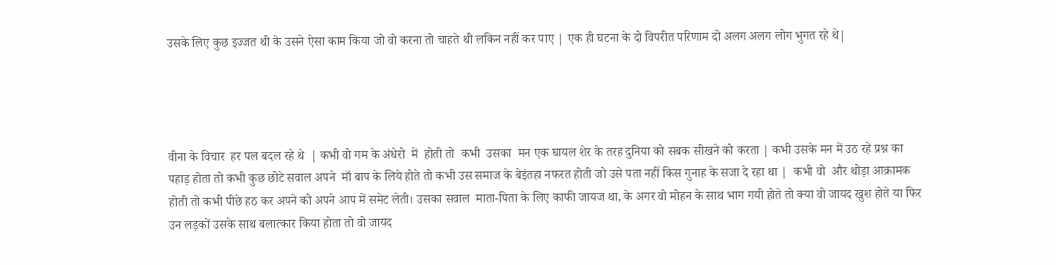उसके लिए कुछ इज्जत थी के उसने ऐसा काम किया जो वो करना तो चाहते थी लकिन नहीं कर पाए | एक ही घटना के दो विपरीत परिणाम दो अलग अलग लोग भुगत रहे थे|




वीना के विचार  हर पल बदल रहे थे  | कभी वो गम के अंधेरो  में  होती तो  कभी  उसका  मन एक घायल शेर के तरह दुनिया को सबक सीखने को करता | कभी उसके मन में उठ रहे प्रश्न का पहाड़ होता तो कभी कुछ छोटे सवाल अपने  माँ बाप के लिये होते तो कभी उस समाज के बेइंतहा नफरत होती जो उसे पता नहीं किस गुनाह के सजा दे रहा था |  कभी वो  और थोड़ा आक्रामक होती तो कभी पीछे हठ कर अपने को अपने आप में समेट लेती। उसका सवाल  माता-पिता के लिए काफी जायज था, के अगर वो मोहन के साथ भाग गयी होते तो क्या वो जायद खुश होते या फिर   उन लड़कों उसके साथ बलात्कार किया होता तो वो जायद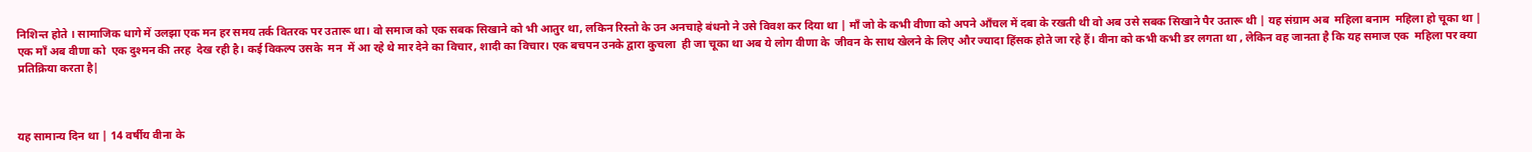निशिन्त होते । सामाजिक धागे में उलझा एक मन हर समय तर्क वितरक पर उतारू था। वो समाज को एक सबक सिखाने को भी आतुर था, लकिन रिस्तो के उन अनचाहे बंधनो ने उसे विवश कर दिया था | माँ जो के कभी वीणा को अपने आँचल में दबा के रखती थी वो अब उसे सबक सिखाने पैर उतारू थी | यह संग्राम अब  महिला बनाम  महिला हो चूका था | एक माँ अब वीणा को  एक दुश्मन की तरह  देख रही है। कई विकल्प उसके  मन  में आ रहे थे मार देने का विचार, शादी का विचार। एक बचपन उनके द्वारा कुचला  ही जा चूका था अब ये लोग वीणा के  जीवन के साथ खेलने के लिए और ज्यादा हिंसक होते जा रहे हैं। वीना को कभी कभी डर लगता था , लेकिन वह जानता है कि यह समाज एक  महिला पर क्या प्रतिक्रिया करता है|



यह सामान्य दिन था | 14 वर्षीय वीना के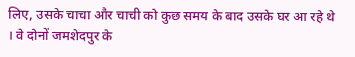लिए, उसके चाचा और चाची को कुछ समय के बाद उसके घर आ रहे थे । वे दोनों जमशेदपुर के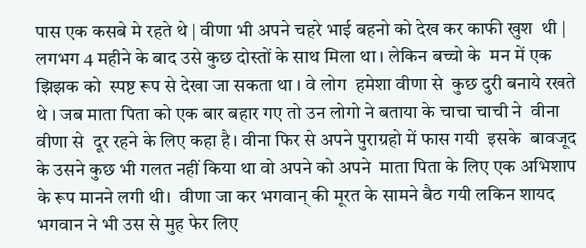पास एक कसबे मे रहते थे | वीणा भी अपने चहरे भाई बहनो को देख कर काफी खुश  थी | लगभग 4 महीने के बाद उसे कुछ दोस्तों के साथ मिला था । लेकिन बच्चो के  मन में एक झिझक को  स्पष्ट रूप से देखा जा सकता था । वे लोग  हमेशा वीणा से  कुछ दुरी बनाये रखते थे । जब माता पिता को एक बार बहार गए तो उन लोगो ने बताया के चाचा चाची ने  वीना वीणा से  दूर रहने के लिए कहा है। वीना फिर से अपने पुराग्रहो में फास गयी  इसके  बावजूद के उसने कुछ भी गलत नहीं किया था वो अपने को अपने  माता पिता के लिए एक अभिशाप के रूप मानने लगी थी।  वीणा जा कर भगवान् की मूरत के सामने बैठ गयी लकिन शायद भगवान ने भी उस से मुह फेर लिए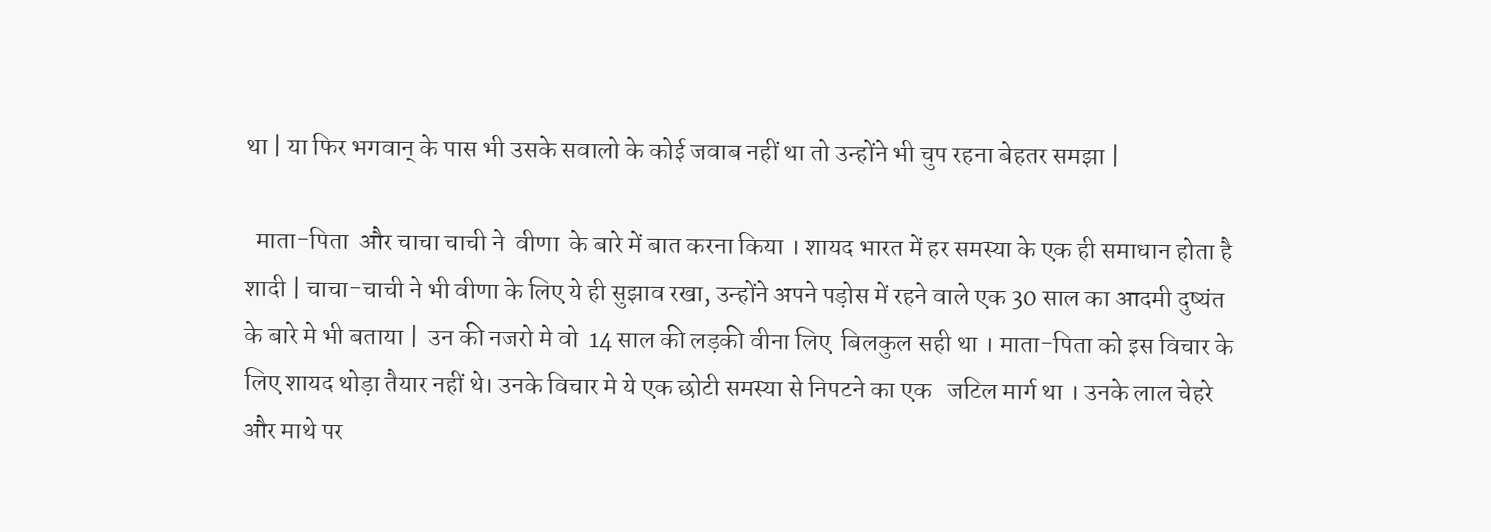था | या फिर भगवान् के पास भी उसके सवालो के कोई जवाब नहीं था तो उन्होंने भी चुप रहना बेहतर समझा |

  माता-पिता  और चाचा चाची ने  वीणा  के बारे में बात करना किया । शायद भारत में हर समस्या के एक ही समाधान होता है  शादी | चाचा-चाची ने भी वीणा के लिए ये ही सुझाव रखा, उन्होंने अपने पड़ोस में रहने वाले एक 30 साल का आदमी दुष्यंत के बारे मे भी बताया |  उन की नजरो मे वो  14 साल की लड़की वीना लिए  बिलकुल सही था । माता-पिता को इस विचार के लिए शायद थोड़ा तैयार नहीं थे। उनके विचार मे ये एक छोटी समस्या से निपटने का एक   जटिल मार्ग था । उनके लाल चेहरे और माथे पर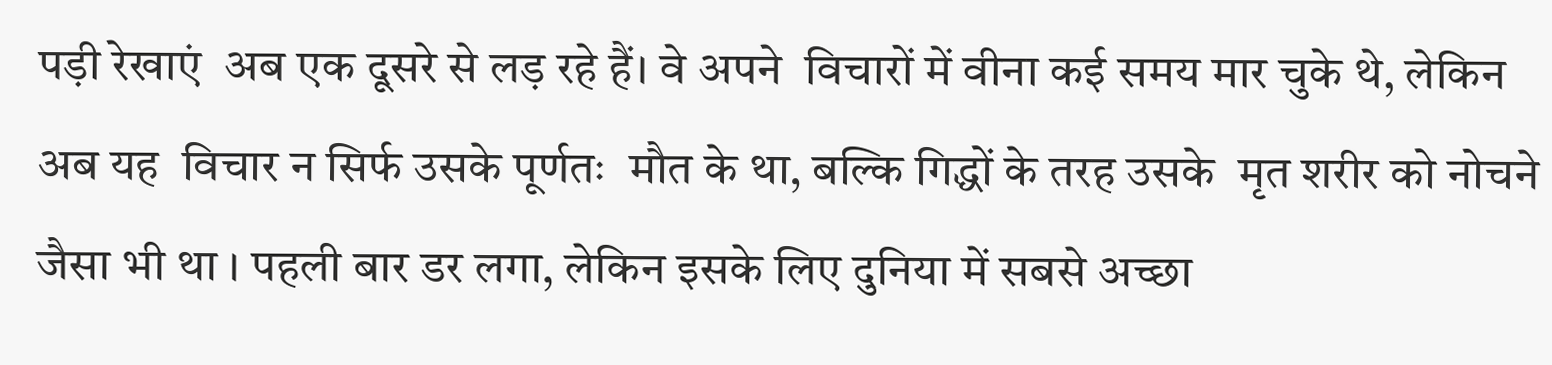पड़ी रेखाएं  अब एक दूसरे से लड़ रहे हैं। वे अपने  विचारों में वीना कई समय मार चुके थे, लेकिन अब यह  विचार न सिर्फ उसके पूर्णतः  मौत के था, बल्कि गिद्धों के तरह उसके  मृत शरीर को नोचने जैसा भी था । पहली बार डर लगा, लेकिन इसके लिए दुनिया में सबसे अच्छा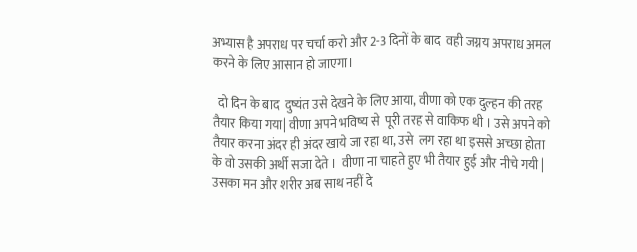अभ्यास है अपराध पर चर्चा करो और 2-3 दिनों के बाद  वही जग्नय अपराध अमल करने के लिए आसान हो जाएगा।

  दो दिन के बाद  दुष्यंत उसे देखने के लिए आया, वीणा को एक दुल्हन की तरह तैयार किया गया| वीणा अपने भविष्य से  पूरी तरह से वाकिफ थी । उसे अपने को तैयार करना अंदर ही अंदर खाये जा रहा था, उसे  लग रहा था इससे अच्छा होता के वो उसकी अर्थी सजा देते ।  वीणा ना चाहते हुए भी तैयार हुई और नीचे गयी | उसका मन और शरीर अब साथ नहीं दे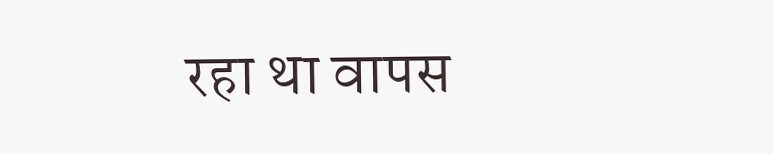रहा था वापस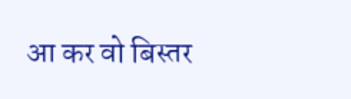आ कर वो बिस्तर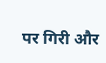पर गिरी और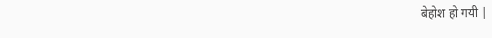बेहोश हो गयी |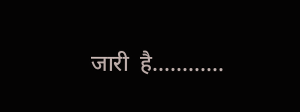जारी  है............